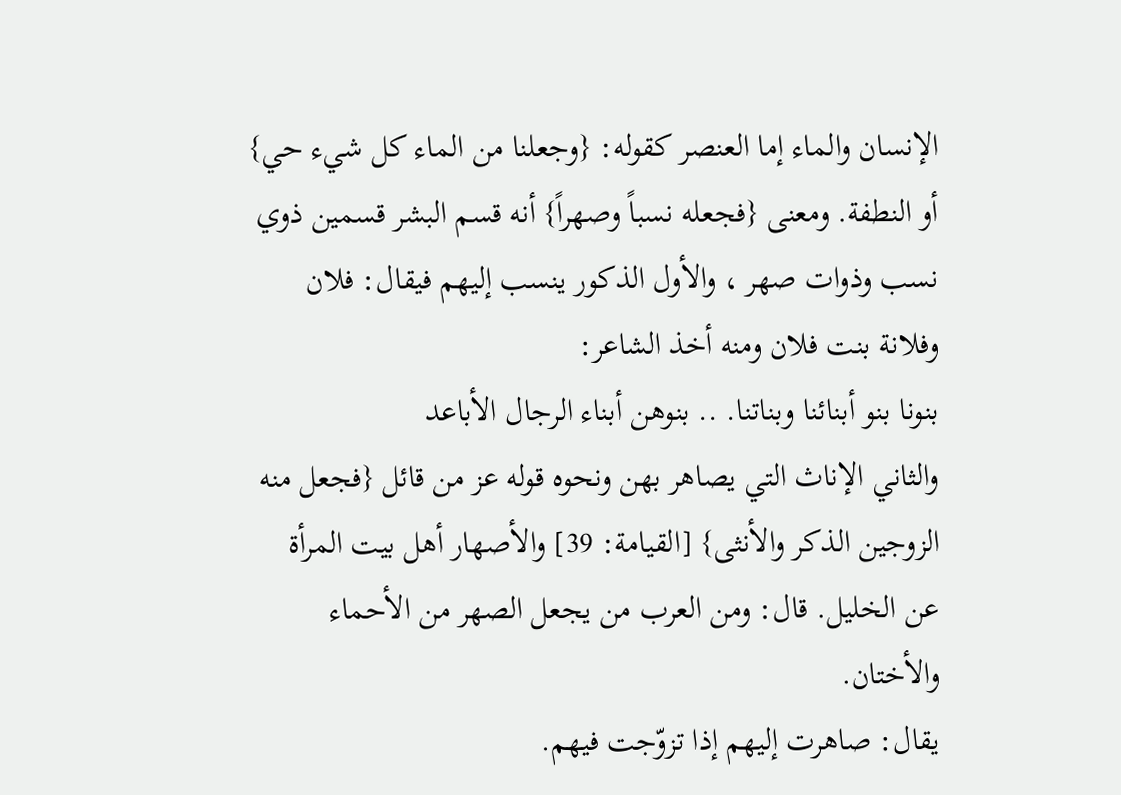الإنسان والماء إما العنصر كقوله: {وجعلنا من الماء كل شيء حي} أو النطفة. ومعنى {فجعله نسباً وصهراً} أنه قسم البشر قسمين ذوي نسب وذوات صهر ، والأول الذكور ينسب إليهم فيقال: فلان وفلانة بنت فلان ومنه أخذ الشاعر:
بنونا بنو أبنائنا وبناتنا. .. بنوهن أبناء الرجال الأباعد
والثاني الإناث التي يصاهر بهن ونحوه قوله عز من قائل {فجعل منه الزوجين الذكر والأنثى} [القيامة: 39] والأصهار أهل بيت المرأة عن الخليل. قال: ومن العرب من يجعل الصهر من الأحماء والأختان.
يقال: صاهرت إليهم إذا تزوّجت فيهم.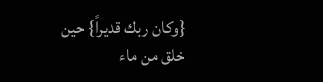{وكان ربك قديراً} حين خلق من ماء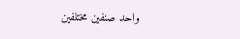واحد صنفين مختلفين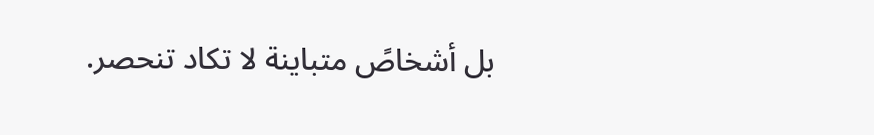بل أشخاصً متباينة لا تكاد تنحصر.